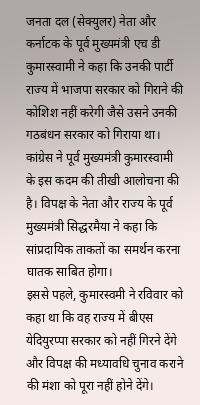जनता दल (सेक्युलर) नेता और कर्नाटक के पूर्व मुख्यमंत्री एच डी कुमारस्वामी ने कहा कि उनकी पार्टी राज्य में भाजपा सरकार को गिराने की कोशिश नहीं करेगी जैसे उसने उनकी गठबंधन सरकार को गिराया था। कांग्रेस ने पूर्व मुख्यमंत्री कुमारस्वामी के इस कदम की तीखी आलोचना की है। विपक्ष के नेता और राज्य के पूर्व मुख्यमंत्री सिद्धरमैया ने कहा कि सांप्रदायिक ताकतों का समर्थन करना घातक साबित होगा।
इससे पहले, कुमारस्वमी ने रविवार को कहा था कि वह राज्य में बीएस येदियुरप्पा सरकार को नहीं गिरने देंगे और विपक्ष की मध्यावधि चुनाव कराने की मंशा को पूरा नहीं होने देंगे।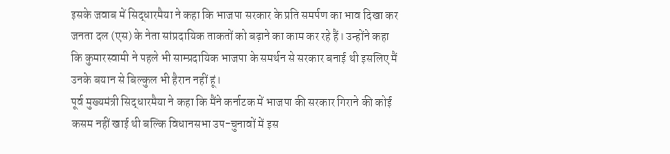इसके जवाब में सिद्धारमैया ने कहा कि भाजपा सरकार के प्रति समर्पण का भाव दिखा कर जनता दल (एस) के नेता सांप्रदायिक ताकतों को बढ़ाने का काम कर रहे हैं। उन्होंने कहा कि कुमारस्वामी ने पहले भी साम्प्रदायिक भाजपा के समर्थन से सरकार बनाई थी इसलिए मैं उनके बयान से बिल्कुल भी हैरान नहीं हूं।
पूर्व मुख्यमंत्री सिद्धारमैया ने कहा कि मैंने कर्नाटक में भाजपा की सरकार गिराने की कोई कसम नहीं खाई थी बल्कि विधानसभा उप-चुनावों में इस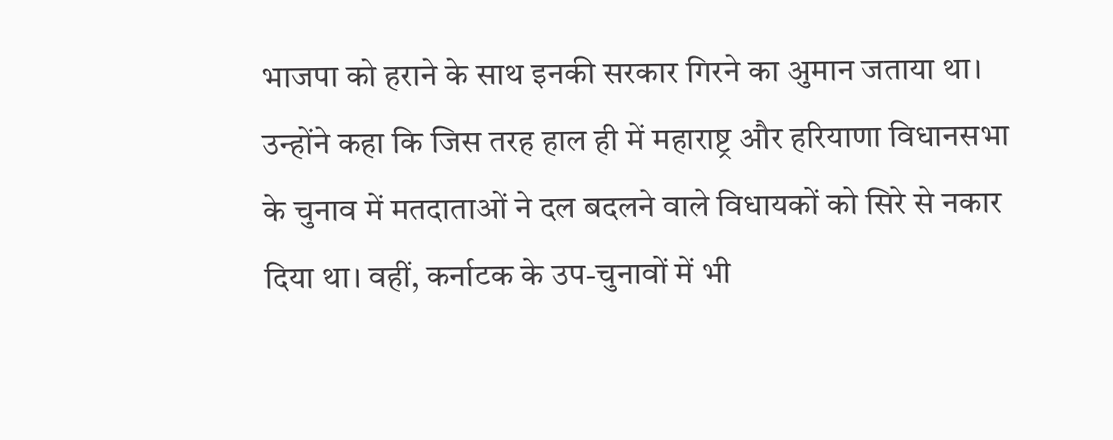भाजपा को हराने के साथ इनकी सरकार गिरने का अुमान जताया था।
उन्होंने कहा कि जिस तरह हाल ही में महाराष्ट्र और हरियाणा विधानसभा के चुनाव में मतदाताओं ने दल बदलने वाले विधायकों को सिरे से नकार दिया था। वहीं, कर्नाटक के उप-चुनावों में भी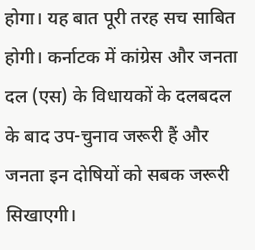होगा। यह बात पूरी तरह सच साबित होगी। कर्नाटक में कांग्रेस और जनता दल (एस) के विधायकों के दलबदल के बाद उप-चुनाव जरूरी हैं और जनता इन दोषियों को सबक जरूरी सिखाएगी।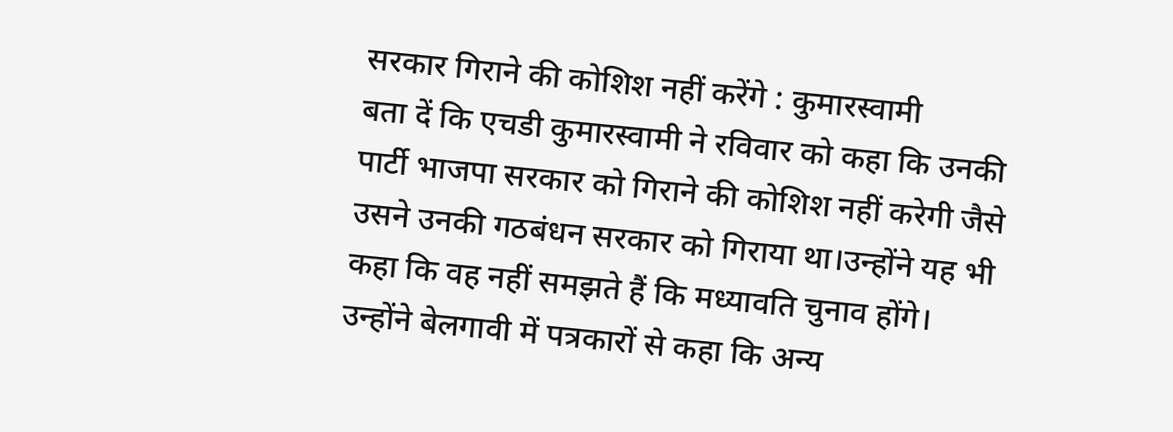सरकार गिराने की कोशिश नहीं करेंगे : कुमारस्वामी
बता दें कि एचडी कुमारस्वामी ने रविवार को कहा कि उनकी पार्टी भाजपा सरकार को गिराने की कोशिश नहीं करेगी जैसे उसने उनकी गठबंधन सरकार को गिराया था।उन्होंने यह भी कहा कि वह नहीं समझते हैं कि मध्यावति चुनाव होंगे।
उन्होंने बेलगावी में पत्रकारों से कहा कि अन्य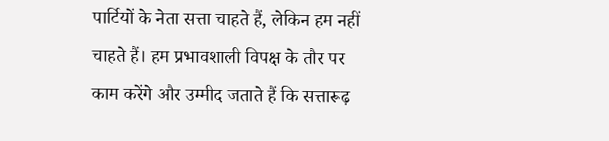पार्टियों के नेता सत्ता चाहते हैं, लेकिन हम नहीं चाहते हैं। हम प्रभावशाली विपक्ष के तौर पर काम करेंगे और उम्मीद जताते हैं कि सत्तारूढ़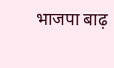भाजपा बाढ़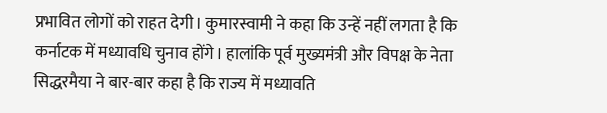प्रभावित लोगों को राहत देगी। कुमारस्वामी ने कहा कि उन्हें नहीं लगता है कि कर्नाटक में मध्यावधि चुनाव होंगे। हालांकि पूर्व मुख्यमंत्री और विपक्ष के नेता सिद्धरमैया ने बार-बार कहा है कि राज्य में मध्यावति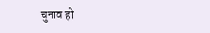चुनाव हो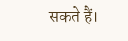सकते हैं।